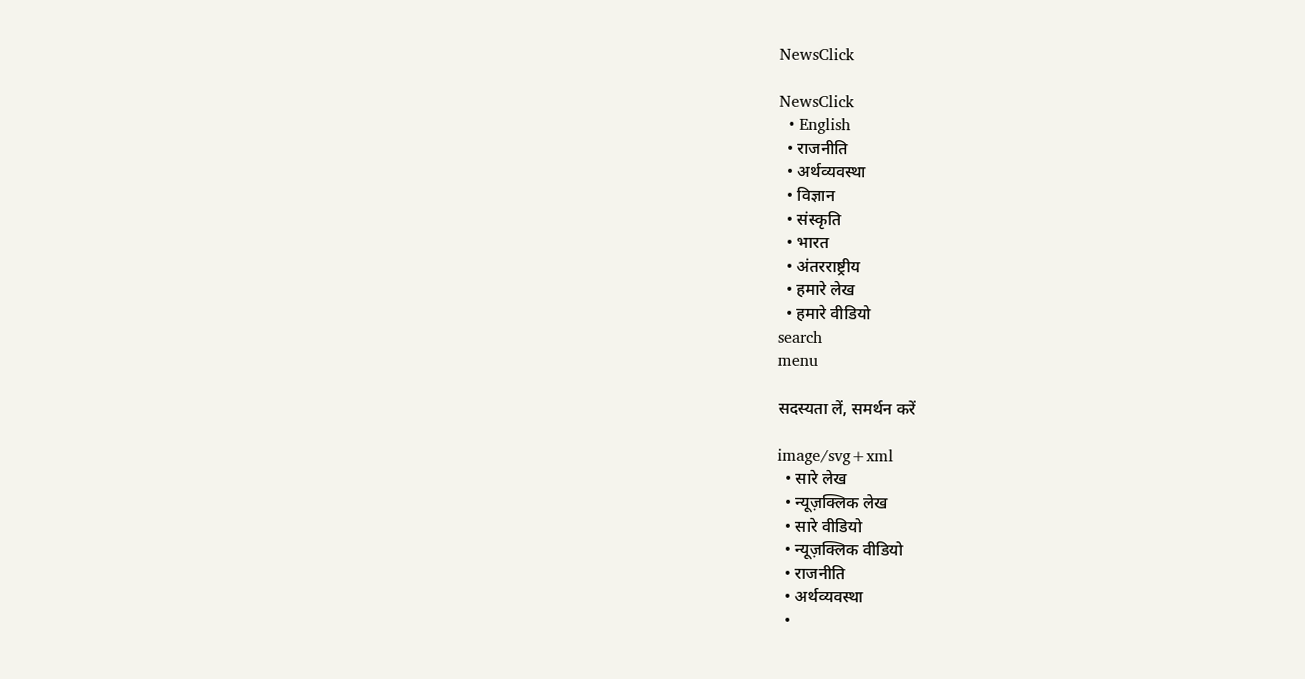NewsClick

NewsClick
  • English
  • राजनीति
  • अर्थव्यवस्था
  • विज्ञान
  • संस्कृति
  • भारत
  • अंतरराष्ट्रीय
  • हमारे लेख
  • हमारे वीडियो
search
menu

सदस्यता लें, समर्थन करें

image/svg+xml
  • सारे लेख
  • न्यूज़क्लिक लेख
  • सारे वीडियो
  • न्यूज़क्लिक वीडियो
  • राजनीति
  • अर्थव्यवस्था
  •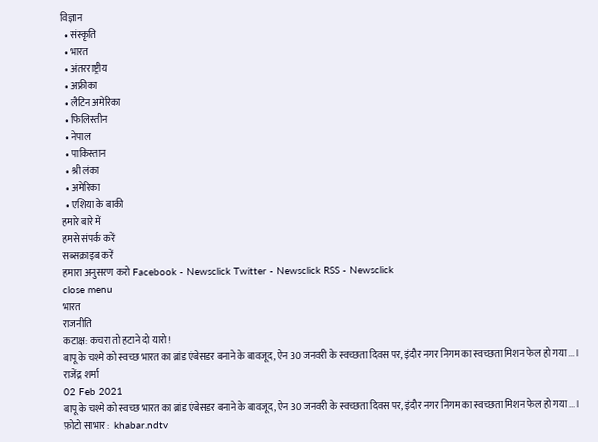विज्ञान
  • संस्कृति
  • भारत
  • अंतरराष्ट्रीय
  • अफ्रीका
  • लैटिन अमेरिका
  • फिलिस्तीन
  • नेपाल
  • पाकिस्तान
  • श्री लंका
  • अमेरिका
  • एशिया के बाकी
हमारे बारे में
हमसे संपर्क करें
सब्सक्राइब करें
हमारा अनुसरण करो Facebook - Newsclick Twitter - Newsclick RSS - Newsclick
close menu
भारत
राजनीति
कटाक्ष: कचरा तो हटाने दो यारो!
बापू के चश्मे को स्वच्छ भारत का ब्रांड एंबेसडर बनाने के बावजूद, ऐन 30 जनवरी के स्वच्छता दिवस पर, इंदौर नगर निगम का स्वच्छता मिशन फेल हो गया...।
राजेंद्र शर्मा
02 Feb 2021
बापू के चश्मे को स्वच्छ भारत का ब्रांड एंबेसडर बनाने के बावजूद, ऐन 30 जनवरी के स्वच्छता दिवस पर, इंदौर नगर निगम का स्वच्छता मिशन फेल हो गया...।
फ़ोटो साभार :  khabar.ndtv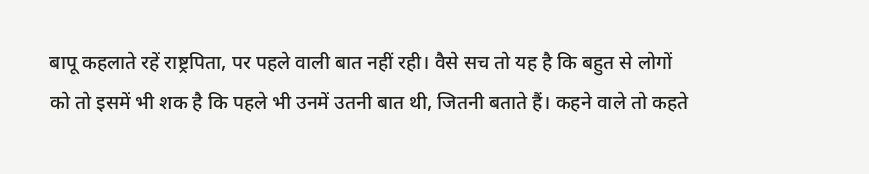बापू कहलाते रहें राष्ट्रपिता, पर पहले वाली बात नहीं रही। वैसे सच तो यह है कि बहुत से लोगों को तो इसमें भी शक है कि पहले भी उनमें उतनी बात थी, जितनी बताते हैं। कहने वाले तो कहते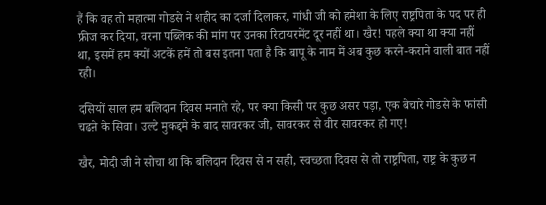हैं कि वह तो महात्मा गोडसे ने शहीद का दर्जा दिलाकर, गांधी जी को हमेशा के लिए राष्ट्रपिता के पद पर ही फ्रीज कर दिया, वरना पब्लिक की मांग पर उनका रिटायरमेंट दूर नहीं था। खैर! पहले क्या था क्या नहीं था, इसमें हम क्यों अटकें हमें तो बस इतना पता है कि बापू के नाम में अब कुछ करने-कराने वाली बात नहीं रही।

दसियों साल हम बलिदान दिवस मनाते रहे, पर क्या किसी पर कुछ असर पड़ा, एक बेचारे गोडसे के फांसी चढऩे के सिवा। उल्टे मुकद्दमे के बाद सावरकर जी, सावरकर से वीर सावरकर हो गए!

खैर, मोदी जी ने सोचा था कि बलिदान दिवस से न सही, स्वच्छता दिवस से तो राष्ट्रपिता, राष्ट्र के कुछ न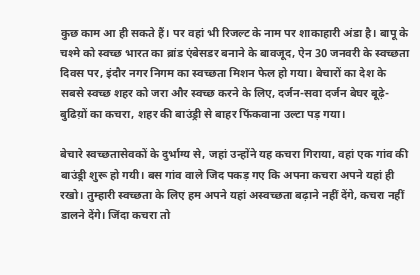कुछ काम आ ही सकते हैं। पर वहां भी रिजल्ट के नाम पर शाकाहारी अंडा है। बापू के चश्मे को स्वच्छ भारत का ब्रांड एंबेसडर बनाने के बावजूद, ऐन 30 जनवरी के स्वच्छता दिवस पर, इंदौर नगर निगम का स्वच्छता मिशन फेल हो गया। बेचारों का देश के सबसे स्वच्छ शहर को जरा और स्वच्छ करने के लिए, दर्जन-सवा दर्जन बेघर बूढ़े-बुढिय़ों का कचरा, शहर की बाउंड्री से बाहर फिंकवाना उल्टा पड़ गया।

बेचारे स्वच्छतासेवकों के दुर्भाग्य से, जहां उन्होंने यह कचरा गिराया, वहां एक गांव की बाउंड्री शुरू हो गयी। बस गांव वाले जिद पकड़ गए कि अपना कचरा अपने यहां ही रखो। तुम्हारी स्वच्छता के लिए हम अपने यहां अस्वच्छता बढ़ाने नहीं देंगे, कचरा नहीं डालने देंगे। जिंदा कचरा तो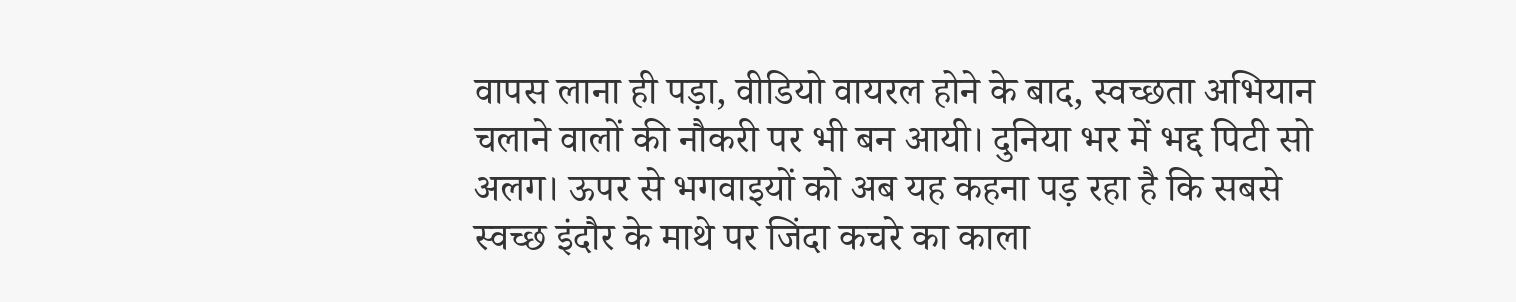वापस लाना ही पड़ा, वीडियो वायरल होने के बाद, स्वच्छता अभियान चलाने वालों की नौकरी पर भी बन आयी। दुनिया भर में भद्द पिटी सो अलग। ऊपर से भगवाइयों को अब यह कहना पड़ रहा है कि सबसे स्वच्छ इंदौर के माथे पर जिंदा कचरे का काला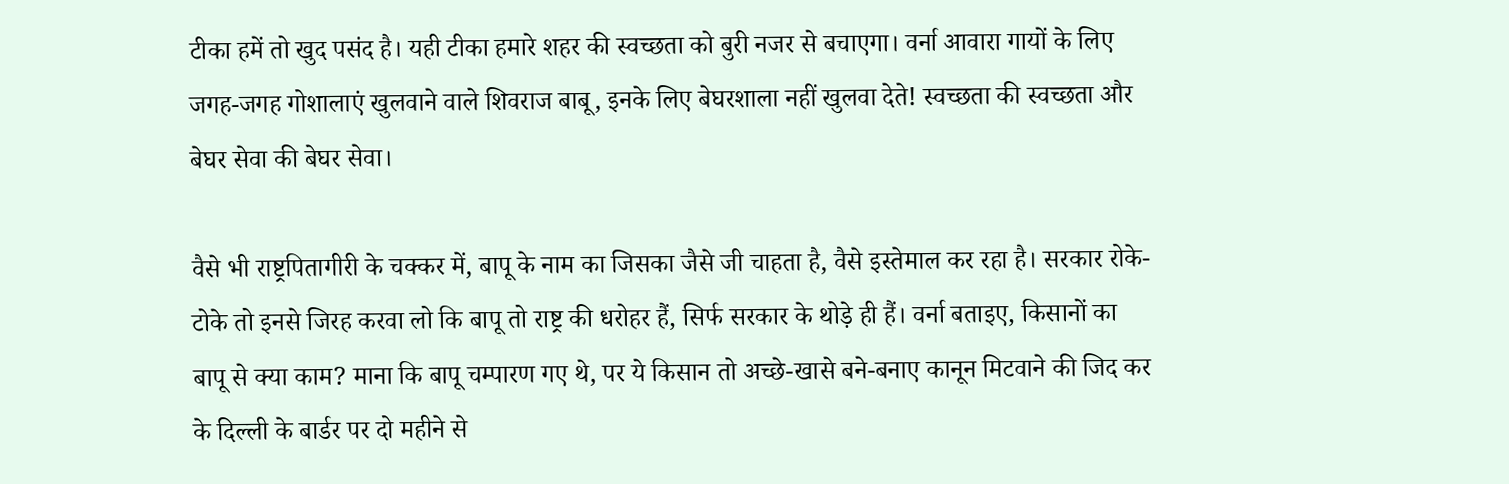टीका हमें तो खुद पसंद है। यही टीका हमारे शहर की स्वच्छता को बुरी नजर से बचाएगा। वर्ना आवारा गायों के लिए जगह-जगह गोशालाएं खुलवाने वाले शिवराज बाबू, इनके लिए बेघरशाला नहीं खुलवा देते! स्वच्छता की स्वच्छता और बेघर सेवा की बेघर सेवा।

वैसे भी राष्ट्रपितागीरी के चक्कर में, बापू के नाम का जिसका जैसे जी चाहता है, वैसे इस्तेमाल कर रहा है। सरकार रोके-टोके तो इनसे जिरह करवा लो कि बापू तो राष्ट्र की धरोहर हैं, सिर्फ सरकार के थोड़े ही हैं। वर्ना बताइए, किसानों का बापू से क्या काम? माना कि बापू चम्पारण गए थे, पर ये किसान तो अच्छे-खासे बने-बनाए कानून मिटवाने की जिद कर के दिल्ली के बार्डर पर दो महीने से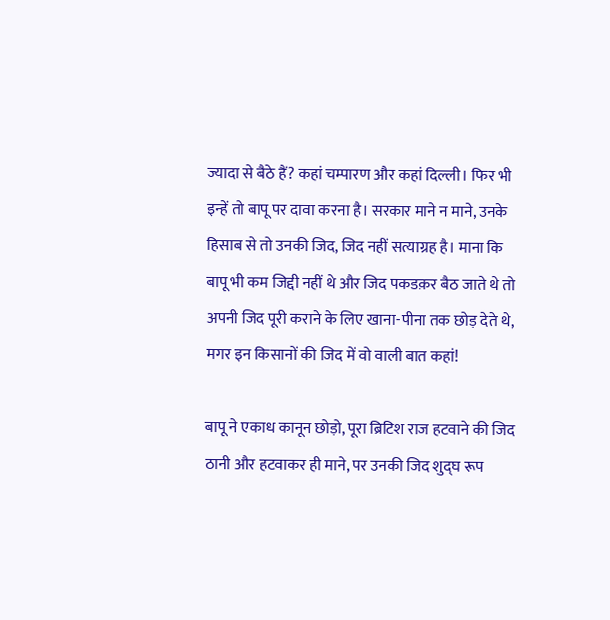ज्यादा से बैठे हैं? कहां चम्पारण और कहां दिल्ली। फिर भी इन्हें तो बापू पर दावा करना है। सरकार माने न माने, उनके हिसाब से तो उनकी जिद, जिद नहीं सत्याग्रह है। माना कि बापू भी कम जिद्दी नहीं थे और जिद पकडक़र बैठ जाते थे तो अपनी जिद पूरी कराने के लिए खाना-पीना तक छोड़ देते थे, मगर इन किसानों की जिद में वो वाली बात कहां!

बापू ने एकाध कानून छोड़ो, पूरा ब्रिटिश राज हटवाने की जिद ठानी और हटवाकर ही माने, पर उनकी जिद शुद्घ रूप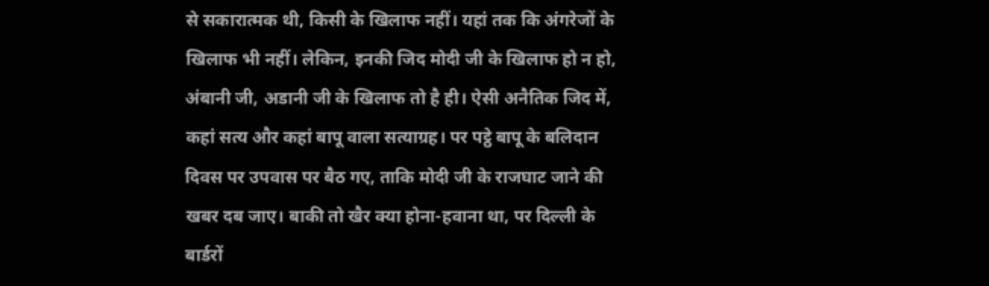से सकारात्मक थी, किसी के खिलाफ नहीं। यहां तक कि अंगरेजों के खिलाफ भी नहीं। लेकिन, इनकी जिद मोदी जी के खिलाफ हो न हो, अंबानी जी, अडानी जी के खिलाफ तो है ही। ऐसी अनैतिक जिद में, कहां सत्य और कहां बापू वाला सत्याग्रह। पर पट्ठे बापू के बलिदान दिवस पर उपवास पर बैठ गए, ताकि मोदी जी के राजघाट जाने की खबर दब जाए। बाकी तो खैर क्या होना-हवाना था, पर दिल्ली के बार्डरों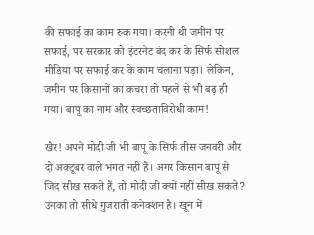की सफाई का काम रुक गया। करनी थी जमीन पर सफाई, पर सरकार को इंटरनेट बंद कर के सिर्फ सोशल मीडिया पर सफाई कर के काम चलाना पड़ा। लेकिन, जमीन पर किसानों का कचरा तो पहले से भी बढ़ ही गया। बापू का नाम और स्वच्छताविरोधी काम!

खैर! अपने मोदी जी भी बापू के सिर्फ तीस जनवरी और दो अक्टूबर वाले भगत नहीं हैं। अगर किसान बापू से जिद सीख सकते हैं, तो मोदी जी क्यों नहीं सीख सकते? उनका तो सीधे गुजराती कनेक्शन है। खून में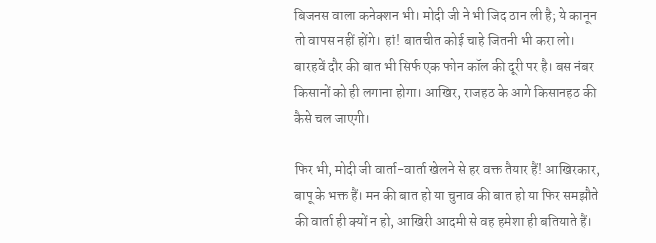बिजनस वाला कनेक्शन भी। मोदी जी ने भी जिद ठान ली है; ये कानून तो वापस नहीं होंगे। हां! बातचीत कोई चाहे जितनी भी करा लो। बारहवें दौर की बात भी सिर्फ एक फोन कॉल की दूरी पर है। बस नंबर किसानों को ही लगाना होगा। आखिर, राजहठ के आगे किसानहठ की कैसे चल जाएगी।

फिर भी, मोदी जी वार्ता-वार्ता खेलने से हर वक्त तैयार हैं! आखिरकार, बापू के भक्त हैं। मन की बात हो या चुनाव की बात हो या फिर समझौते की वार्ता ही क्यों न हो, आखिरी आदमी से वह हमेशा ही बतियाते हैं।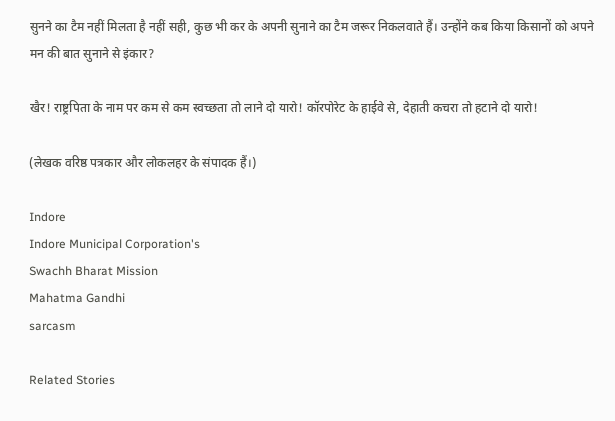सुनने का टैम नहीं मिलता है नहीं सही, कुछ भी कर के अपनी सुनाने का टैम जरूर निकलवाते हैं। उन्होंने कब किया किसानों को अपने मन की बात सुनाने से इंकार?

खैर! राष्ट्रपिता के नाम पर कम से कम स्वच्छता तो लाने दो यारो! कॉरपोरेट के हाईवे से, देहाती कचरा तो हटाने दो यारो!

(लेखक वरिष्ठ पत्रकार और लोकलहर के संपादक हैं।)

Indore
Indore Municipal Corporation's
Swachh Bharat Mission
Mahatma Gandhi
sarcasm

Related Stories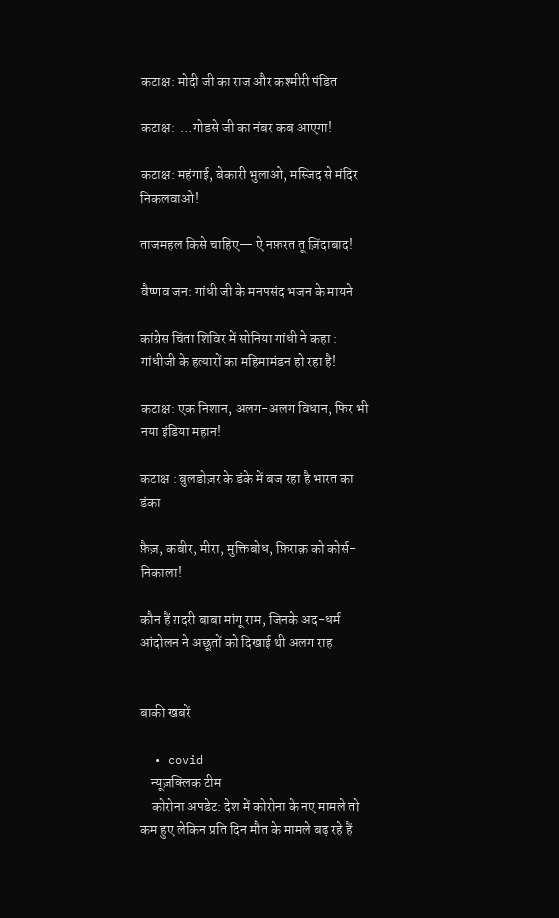कटाक्ष: मोदी जी का राज और कश्मीरी पंडित

कटाक्ष:  …गोडसे जी का नंबर कब आएगा!

कटाक्ष: महंगाई, बेकारी भुलाओ, मस्जिद से मंदिर निकलवाओ!

ताजमहल किसे चाहिए— ऐ नफ़रत तू ज़िंदाबाद!

वैष्णव जन: गांधी जी के मनपसंद भजन के मायने

कांग्रेस चिंता शिविर में सोनिया गांधी ने कहा : गांधीजी के हत्यारों का महिमामंडन हो रहा है!

कटाक्ष: एक निशान, अलग-अलग विधान, फिर भी नया इंडिया महान!

कटाक्ष : बुलडोज़र के डंके में बज रहा है भारत का डंका

फ़ैज़, कबीर, मीरा, मुक्तिबोध, फ़िराक़ को कोर्स-निकाला!

कौन हैं ग़दरी बाबा मांगू राम, जिनके अद-धर्म आंदोलन ने अछूतों को दिखाई थी अलग राह


बाकी खबरें

  • covid
    न्यूज़क्लिक टीम
    कोरोना अपडेट: देश में कोरोना के नए मामले तो कम हुए लेकिन प्रति दिन मौत के मामले बढ़ रहे हैं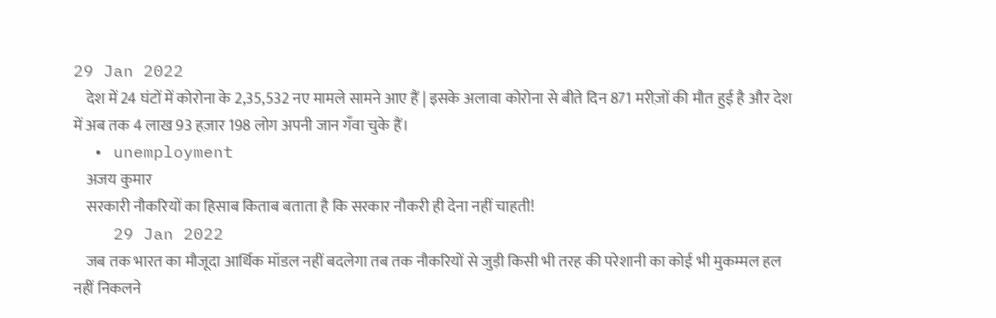29 Jan 2022
    देश में 24 घंटों में कोरोना के 2,35,532 नए मामले सामने आए हैं | इसके अलावा कोरोना से बीते दिन 871 मरीज़ों की मौत हुई है और देश में अब तक 4 लाख 93 हज़ार 198 लोग अपनी जान गँवा चुके हैं।
  • unemployment
    अजय कुमार
    सरकारी नौकरियों का हिसाब किताब बताता है कि सरकार नौकरी ही देना नहीं चाहती!
    29 Jan 2022
    जब तक भारत का मौजूदा आर्थिक मॉडल नहीं बदलेगा तब तक नौकरियों से जुड़ी किसी भी तरह की परेशानी का कोई भी मुकम्मल हल नहीं निकलने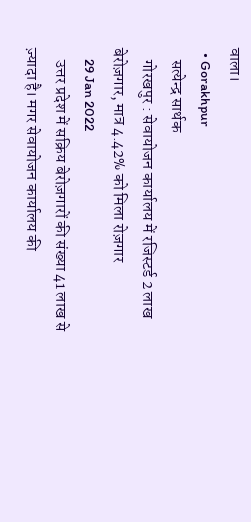वाला।
  • Gorakhpur
    सत्येन्द्र सार्थक
    गोरखपुर : सेवायोजन कार्यालय में रजिस्टर्ड 2 लाख बेरोज़गार, मात्र 4.42% को मिला रोज़गार
    29 Jan 2022
    उत्तर प्रदेश में सक्रिय बेरोज़गारों की संख्या 41 लाख से ज़्यादा है। मगर सेवायोजन कार्यालय की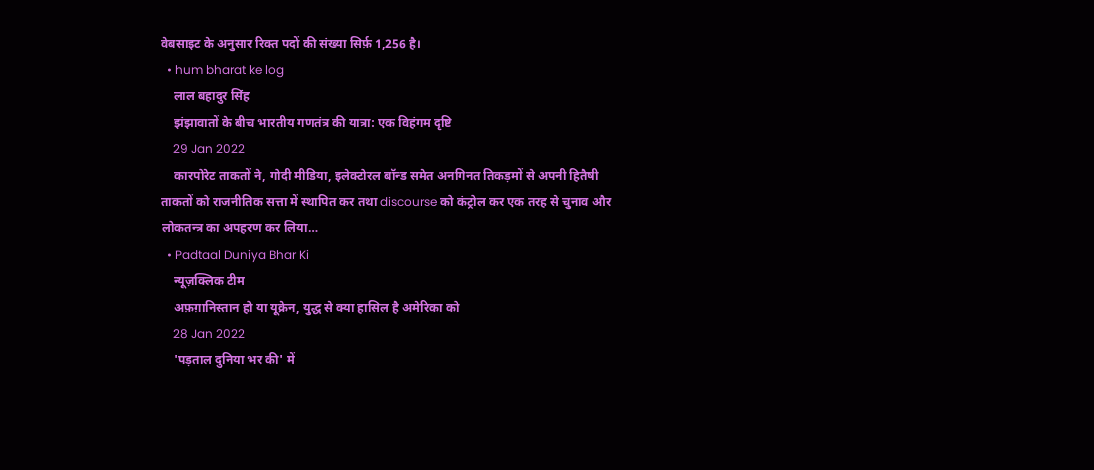वेबसाइट के अनुसार रिक्त पदों की संख्या सिर्फ़ 1,256 है।
  • hum bharat ke log
    लाल बहादुर सिंह
    झंझावातों के बीच भारतीय गणतंत्र की यात्रा: एक विहंगम दृष्टि
    29 Jan 2022
    कारपोरेट ताकतों ने, गोदी मीडिया, इलेक्टोरल बॉन्ड समेत अनगिनत तिकड़मों से अपनी हितैषी ताकतों को राजनीतिक सत्ता में स्थापित कर तथा discourse को कंट्रोल कर एक तरह से चुनाव और लोकतन्त्र का अपहरण कर लिया…
  • Padtaal Duniya Bhar Ki
    न्यूज़क्लिक टीम
    अफ़ग़ानिस्तान हो या यूक्रेन, युद्ध से क्या हासिल है अमेरिका को
    28 Jan 2022
    'पड़ताल दुनिया भर की' में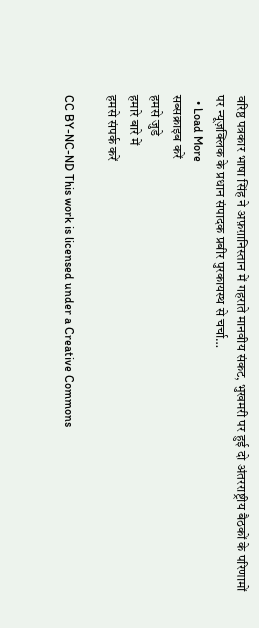वरिष्ठ पत्रकार भाषा सिंह ने अफ़ग़ानिस्तान में गहराते मानवीय संकट, भुखमरी पर हुई दो अंतरराष्ट्रीय बैठकों के परिणामों पर न्यूज़क्लिक के प्रधान संपादक प्रबीर पुरकायस्थ से चर्चा…
  • Load More
सब्सक्राइब करें
हमसे जुडे
हमारे बारे में
हमसे संपर्क करें

CC BY-NC-ND This work is licensed under a Creative Commons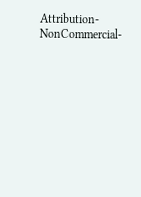Attribution-NonCommercial-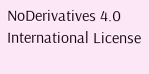NoDerivatives 4.0 International License